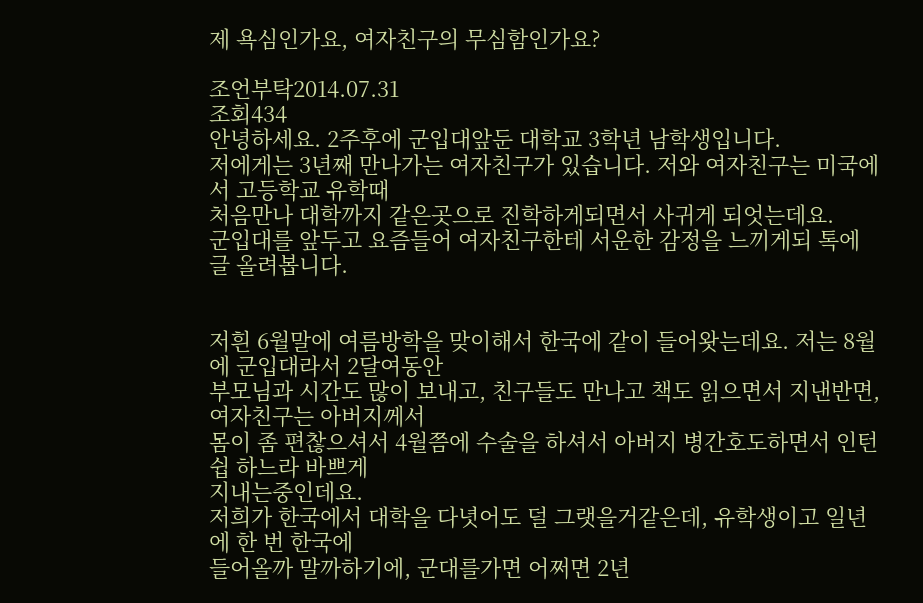제 욕심인가요, 여자친구의 무심함인가요?

조언부탁2014.07.31
조회434
안녕하세요. 2주후에 군입대앞둔 대학교 3학년 남학생입니다.
저에게는 3년째 만나가는 여자친구가 있습니다. 저와 여자친구는 미국에서 고등학교 유학때
처음만나 대학까지 같은곳으로 진학하게되면서 사귀게 되엇는데요.
군입대를 앞두고 요즘들어 여자친구한테 서운한 감정을 느끼게되 톡에 글 올려봅니다.


저흰 6월말에 여름방학을 맞이해서 한국에 같이 들어왓는데요. 저는 8월에 군입대라서 2달여동안
부모님과 시간도 많이 보내고, 친구들도 만나고 책도 읽으면서 지낸반면, 여자친구는 아버지께서
몸이 좀 편찮으셔서 4월쯤에 수술을 하셔서 아버지 병간호도하면서 인턴쉽 하느라 바쁘게
지내는중인데요.
저희가 한국에서 대학을 다녓어도 덜 그랫을거같은데, 유학생이고 일년에 한 번 한국에
들어올까 말까하기에, 군대를가면 어쩌면 2년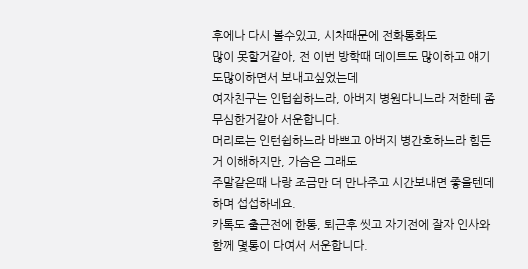후에나 다시 볼수있고, 시차때문에 전화통화도
많이 못할거같아, 전 이번 방학때 데이트도 많이하고 얘기도많이하면서 보내고싶었는데
여자친구는 인텁쉽하느라, 아버지 병원다니느라 저한테 좀 무심한거같아 서운합니다.
머리로는 인턴쉽하느라 바쁘고 아버지 병간호하느라 힘든거 이해하지만, 가슴은 그래도
주말같은때 나랑 조금만 더 만나주고 시간보내면 좋을텐데하며 섭섭하네요.
카톡도 출근전에 한통, 퇴근후 씻고 자기전에 잘자 인사와 함께 몇통이 다여서 서운합니다.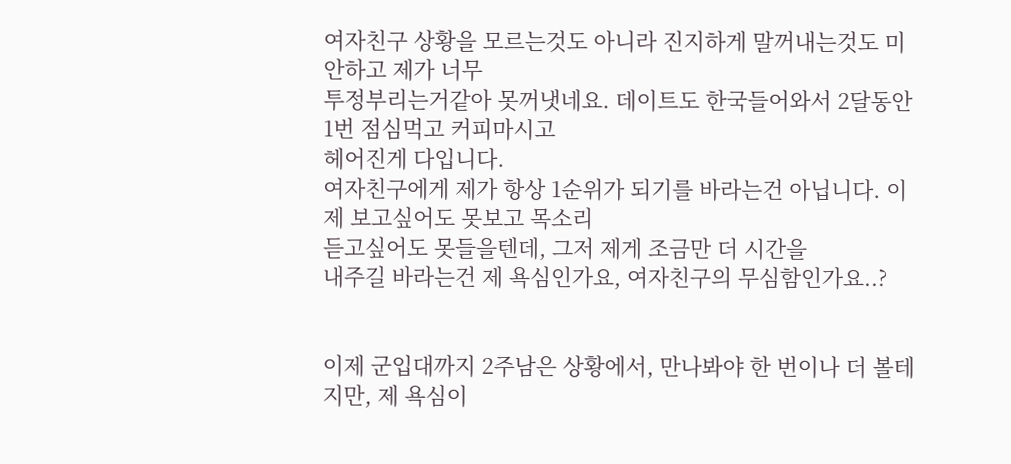여자친구 상황을 모르는것도 아니라 진지하게 말꺼내는것도 미안하고 제가 너무
투정부리는거같아 못꺼냇네요. 데이트도 한국들어와서 2달동안 1번 점심먹고 커피마시고
헤어진게 다입니다.
여자친구에게 제가 항상 1순위가 되기를 바라는건 아닙니다. 이제 보고싶어도 못보고 목소리
듣고싶어도 못들을텐데, 그저 제게 조금만 더 시간을
내주길 바라는건 제 욕심인가요, 여자친구의 무심함인가요..?


이제 군입대까지 2주남은 상황에서, 만나봐야 한 번이나 더 볼테지만, 제 욕심이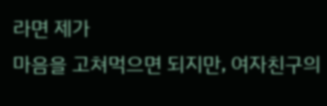라면 제가
마음을 고쳐먹으면 되지만, 여자친구의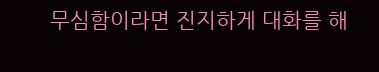무심함이라면 진지하게 대화를 해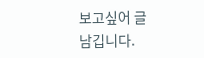보고싶어 글 남깁니다.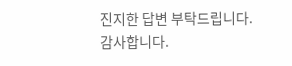진지한 답변 부탁드립니다. 감사합니다.